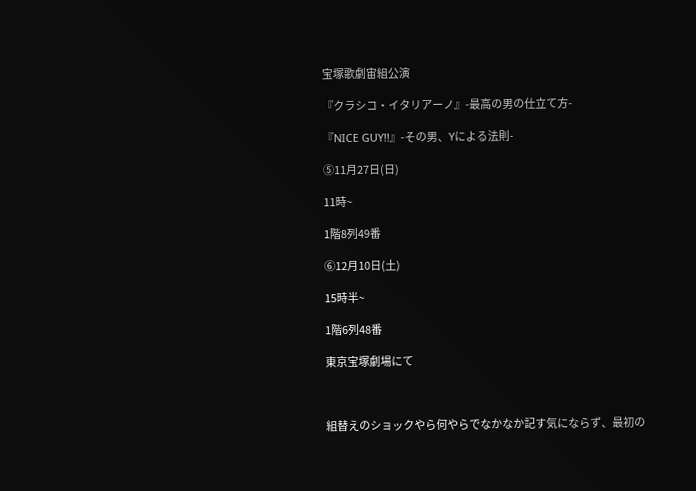宝塚歌劇宙組公演

『クラシコ・イタリアーノ』-最高の男の仕立て方-

『NICE GUY!!』-その男、Yによる法則-

⑤11月27日(日)

11時~

1階8列49番

⑥12月10日(土)

15時半~

1階6列48番

東京宝塚劇場にて



組替えのショックやら何やらでなかなか記す気にならず、最初の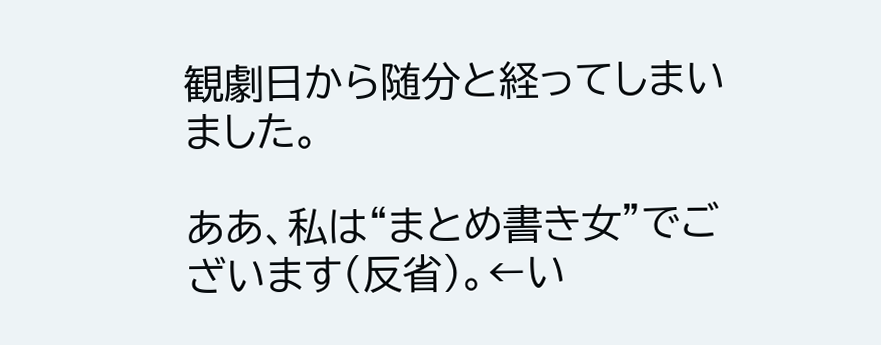観劇日から随分と経ってしまいました。

ああ、私は“まとめ書き女”でございます(反省)。←い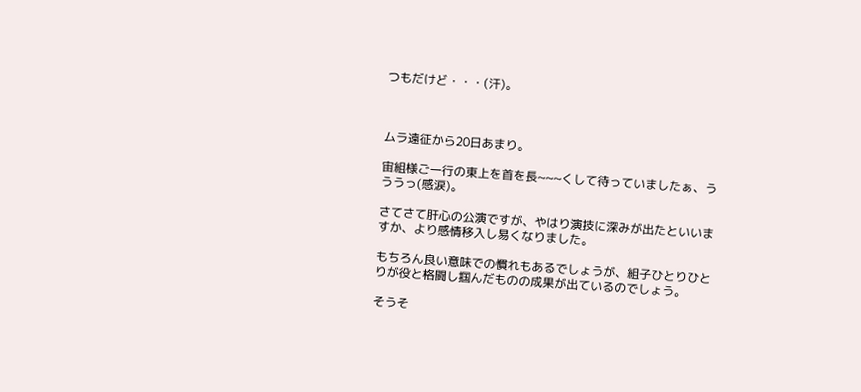つもだけど・・・(汗)。



ムラ遠征から20日あまり。

宙組様ご一行の東上を首を長~~~くして待っていましたぁ、うううっ(感涙)。

さてさて肝心の公演ですが、やはり演技に深みが出たといいますか、より感情移入し易くなりました。

もちろん良い意味での慣れもあるでしょうが、組子ひとりひとりが役と格闘し掴んだものの成果が出ているのでしょう。

そうそ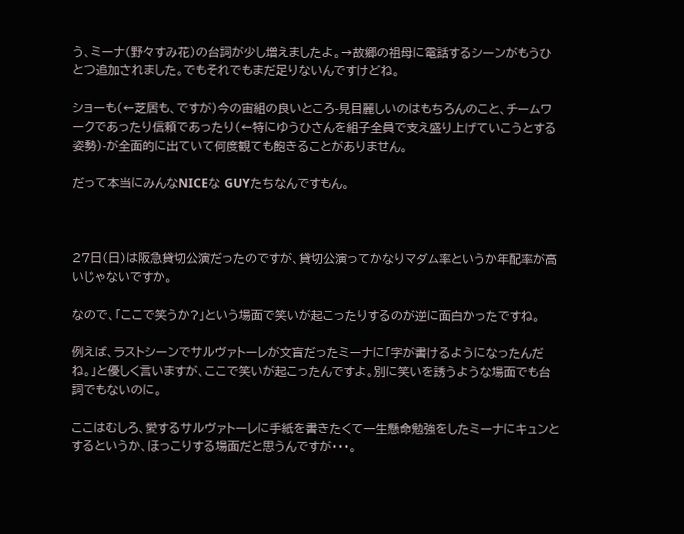う、ミーナ(野々すみ花)の台詞が少し増えましたよ。→故郷の祖母に電話するシーンがもうひとつ追加されました。でもそれでもまだ足りないんですけどね。

ショーも(←芝居も、ですが)今の宙組の良いところ-見目麗しいのはもちろんのこと、チームワークであったり信頼であったり(←特にゆうひさんを組子全員で支え盛り上げていこうとする姿勢)-が全面的に出ていて何度観ても飽きることがありません。

だって本当にみんなNICEな GUYたちなんですもん。



27日(日)は阪急貸切公演だったのですが、貸切公演ってかなりマダム率というか年配率が高いじゃないですか。

なので、「ここで笑うか?」という場面で笑いが起こったりするのが逆に面白かったですね。

例えば、ラストシーンでサルヴァトーレが文盲だったミーナに「字が書けるようになったんだね。」と優しく言いますが、ここで笑いが起こったんですよ。別に笑いを誘うような場面でも台詞でもないのに。

ここはむしろ、愛するサルヴァトーレに手紙を書きたくて一生懸命勉強をしたミーナにキュンとするというか、ほっこりする場面だと思うんですが・・・。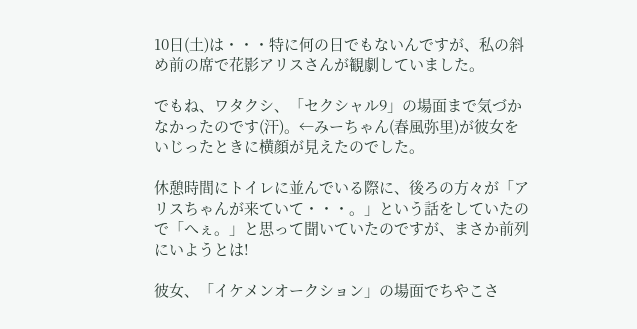10日(土)は・・・特に何の日でもないんですが、私の斜め前の席で花影アリスさんが観劇していました。

でもね、ワタクシ、「セクシャル9」の場面まで気づかなかったのです(汗)。←みーちゃん(春風弥里)が彼女をいじったときに横顔が見えたのでした。

休憩時間にトイレに並んでいる際に、後ろの方々が「アリスちゃんが来ていて・・・。」という話をしていたので「へぇ。」と思って聞いていたのですが、まさか前列にいようとは!

彼女、「イケメンオークション」の場面でちやこさ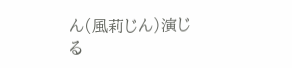ん(風莉じん)演じる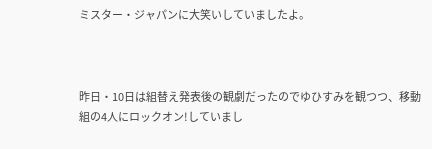ミスター・ジャパンに大笑いしていましたよ。



昨日・10日は組替え発表後の観劇だったのでゆひすみを観つつ、移動組の4人にロックオン!していまし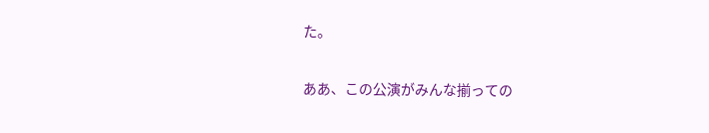た。

ああ、この公演がみんな揃っての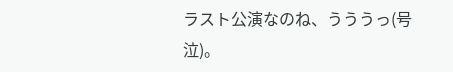ラスト公演なのね、うううっ(号泣)。